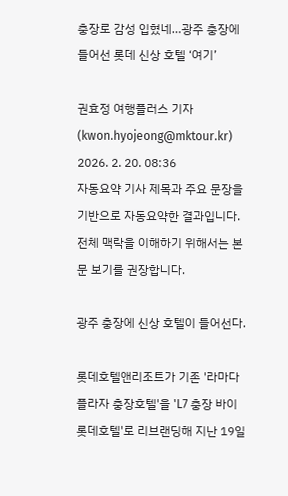충장로 감성 입혔네…광주 충장에 들어선 롯데 신상 호텔 ‘여기’

권효정 여행플러스 기자(kwon.hyojeong@mktour.kr) 2026. 2. 20. 08:36
자동요약 기사 제목과 주요 문장을 기반으로 자동요약한 결과입니다.
전체 맥락을 이해하기 위해서는 본문 보기를 권장합니다.

광주 충장에 신상 호텔이 들어선다.

롯데호텔앤리조트가 기존 '라마다 플라자 충장호텔'을 'L7 충장 바이 롯데호텔'로 리브랜딩해 지난 19일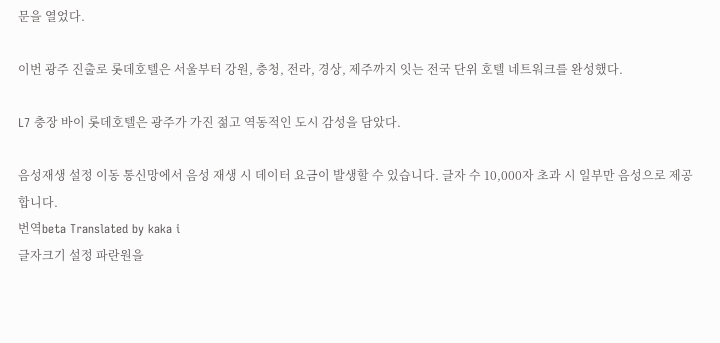문을 열었다.

이번 광주 진출로 롯데호텔은 서울부터 강원, 충청, 전라, 경상, 제주까지 잇는 전국 단위 호텔 네트워크를 완성했다.

L7 충장 바이 롯데호텔은 광주가 가진 젊고 역동적인 도시 감성을 담았다.

음성재생 설정 이동 통신망에서 음성 재생 시 데이터 요금이 발생할 수 있습니다. 글자 수 10,000자 초과 시 일부만 음성으로 제공합니다.
번역beta Translated by kaka i
글자크기 설정 파란원을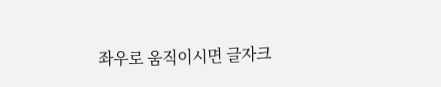좌우로 움직이시면 글자크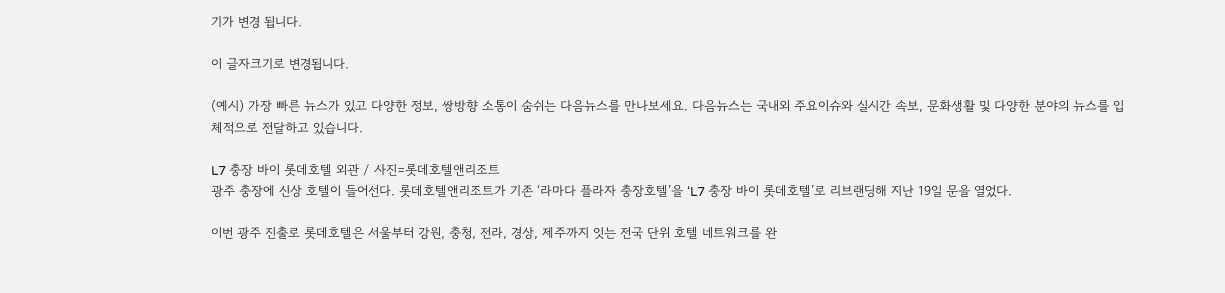기가 변경 됩니다.

이 글자크기로 변경됩니다.

(예시) 가장 빠른 뉴스가 있고 다양한 정보, 쌍방향 소통이 숨쉬는 다음뉴스를 만나보세요. 다음뉴스는 국내외 주요이슈와 실시간 속보, 문화생활 및 다양한 분야의 뉴스를 입체적으로 전달하고 있습니다.

L7 충장 바이 롯데호텔 외관 / 사진=롯데호텔앤리조트
광주 충장에 신상 호텔이 들어선다. 롯데호텔앤리조트가 기존 ‘라마다 플라자 충장호텔’을 ‘L7 충장 바이 롯데호텔’로 리브랜딩해 지난 19일 문을 열었다.

이번 광주 진출로 롯데호텔은 서울부터 강원, 충청, 전라, 경상, 제주까지 잇는 전국 단위 호텔 네트워크를 완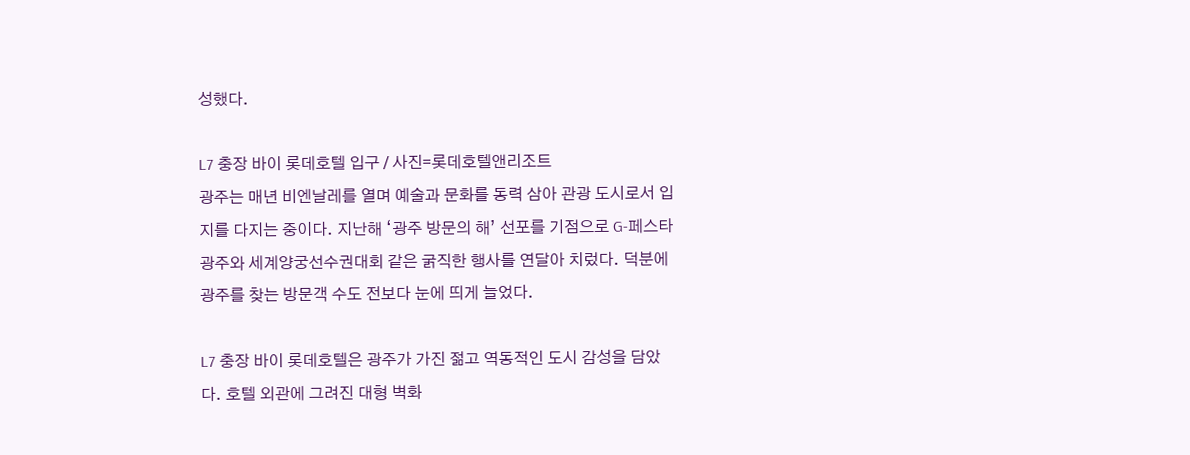성했다.

L7 충장 바이 롯데호텔 입구 / 사진=롯데호텔앤리조트
광주는 매년 비엔날레를 열며 예술과 문화를 동력 삼아 관광 도시로서 입지를 다지는 중이다. 지난해 ‘광주 방문의 해’ 선포를 기점으로 G-페스타 광주와 세계양궁선수권대회 같은 굵직한 행사를 연달아 치렀다. 덕분에 광주를 찾는 방문객 수도 전보다 눈에 띄게 늘었다.

L7 충장 바이 롯데호텔은 광주가 가진 젊고 역동적인 도시 감성을 담았다. 호텔 외관에 그려진 대형 벽화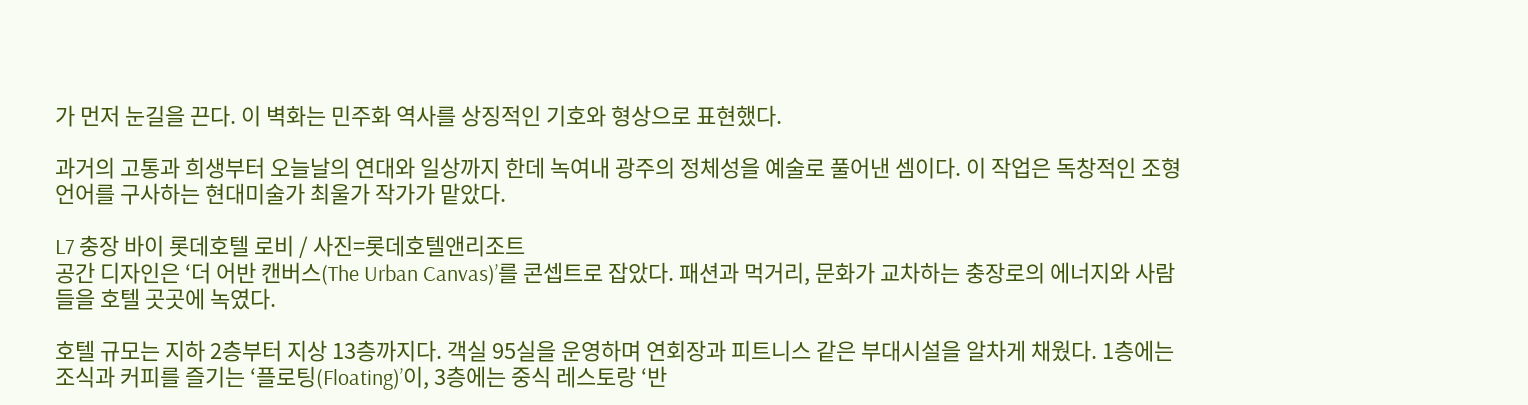가 먼저 눈길을 끈다. 이 벽화는 민주화 역사를 상징적인 기호와 형상으로 표현했다.

과거의 고통과 희생부터 오늘날의 연대와 일상까지 한데 녹여내 광주의 정체성을 예술로 풀어낸 셈이다. 이 작업은 독창적인 조형 언어를 구사하는 현대미술가 최울가 작가가 맡았다.

L7 충장 바이 롯데호텔 로비 / 사진=롯데호텔앤리조트
공간 디자인은 ‘더 어반 캔버스(The Urban Canvas)’를 콘셉트로 잡았다. 패션과 먹거리, 문화가 교차하는 충장로의 에너지와 사람들을 호텔 곳곳에 녹였다.

호텔 규모는 지하 2층부터 지상 13층까지다. 객실 95실을 운영하며 연회장과 피트니스 같은 부대시설을 알차게 채웠다. 1층에는 조식과 커피를 즐기는 ‘플로팅(Floating)’이, 3층에는 중식 레스토랑 ‘반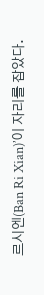르시엔(Ban Ri Xian)’이 자리를 잡았다.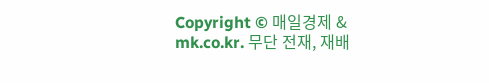Copyright © 매일경제 & mk.co.kr. 무단 전재, 재배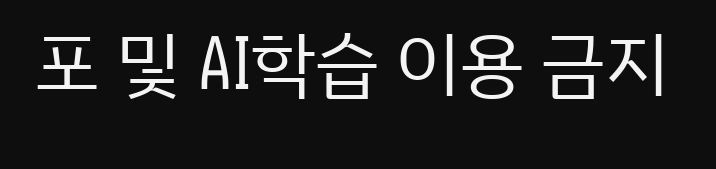포 및 AI학습 이용 금지